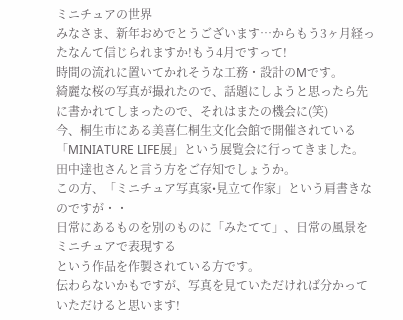ミニチュアの世界
みなさま、新年おめでとうございます…からもう3ヶ月経ったなんて信じられますか!もう4月ですって!
時間の流れに置いてかれそうな工務・設計のMです。
綺麗な桜の写真が撮れたので、話題にしようと思ったら先に書かれてしまったので、それはまたの機会に(笑)
今、桐生市にある美喜仁桐生文化会館で開催されている「MINIATURE LIFE展」という展覧会に行ってきました。
田中達也さんと言う方をご存知でしょうか。
この方、「ミニチュア写真家•見立て作家」という肩書きなのですが・・
日常にあるものを別のものに「みたてて」、日常の風景をミニチュアで表現する
という作品を作製されている方です。
伝わらないかもですが、写真を見ていただければ分かっていただけると思います!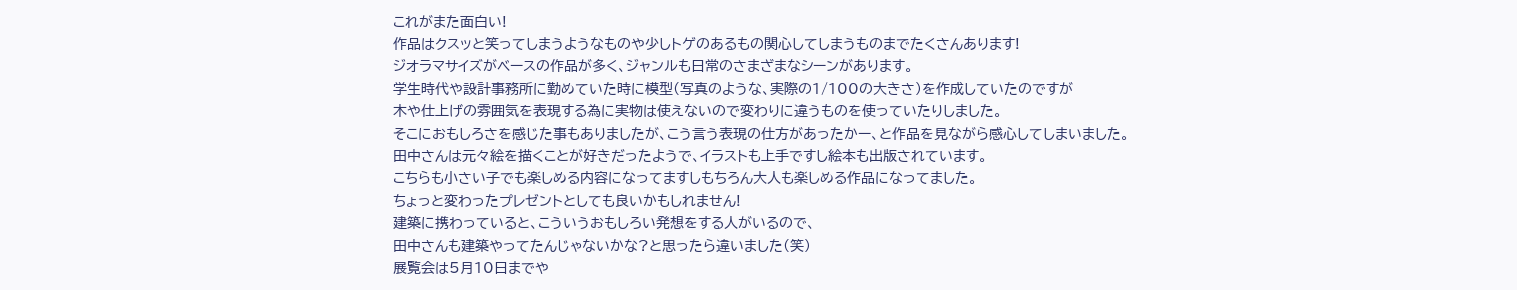これがまた面白い!
作品はクスッと笑ってしまうようなものや少しトゲのあるもの関心してしまうものまでたくさんあります!
ジオラマサイズがベースの作品が多く、ジャンルも日常のさまざまなシーンがあります。
学生時代や設計事務所に勤めていた時に模型(写真のような、実際の1/100の大きさ)を作成していたのですが
木や仕上げの雰囲気を表現する為に実物は使えないので変わりに違うものを使っていたりしました。
そこにおもしろさを感じた事もありましたが、こう言う表現の仕方があったかー、と作品を見ながら感心してしまいました。
田中さんは元々絵を描くことが好きだったようで、イラストも上手ですし絵本も出版されています。
こちらも小さい子でも楽しめる内容になってますしもちろん大人も楽しめる作品になってました。
ちょっと変わったプレゼントとしても良いかもしれません!
建築に携わっていると、こういうおもしろい発想をする人がいるので、
田中さんも建築やってたんじゃないかな?と思ったら違いました(笑)
展覧会は5月10日までや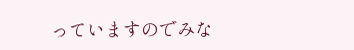っていますのでみな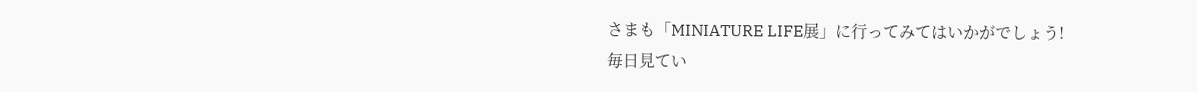さまも「MINIATURE LIFE展」に行ってみてはいかがでしょう!
毎日見てい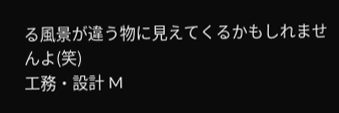る風景が違う物に見えてくるかもしれませんよ(笑)
工務・設計 M